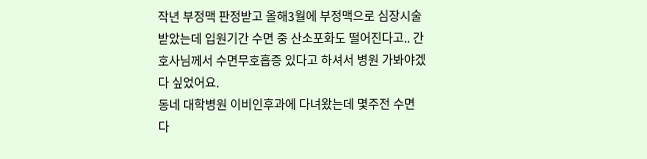작년 부정맥 판정받고 올해3월에 부정맥으로 심장시술 받았는데 입원기간 수면 중 산소포화도 떨어진다고.. 간호사님께서 수면무호흡증 있다고 하셔서 병원 가봐야겠다 싶었어요.
동네 대학병원 이비인후과에 다녀왔는데 몇주전 수면 다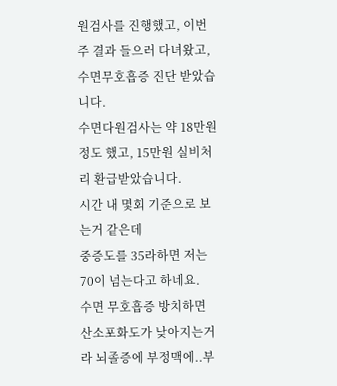원검사를 진행했고, 이번주 결과 들으러 다녀왔고, 수면무호흡증 진단 받았습니다.
수면다원검사는 약 18만원 정도 했고, 15만원 실비처리 환급받았습니다.
시간 내 몇회 기준으로 보는거 같은데
중증도를 35라하면 저는 70이 넘는다고 하네요.
수면 무호흡증 방치하면 산소포화도가 낮아지는거라 뇌졸증에 부정맥에..부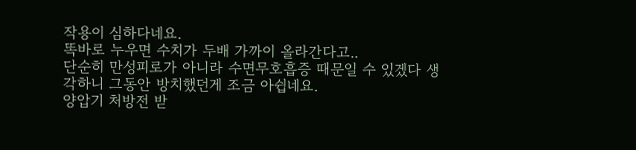작용이 심하다네요.
똑바로 누우면 수치가 두배 가까이 올라간다고..
단순히 만성피로가 아니라 수면무호흡증 때문일 수 있겠다 생각하니 그동안 방치했던게 조금 아쉽네요.
양압기 처방전 받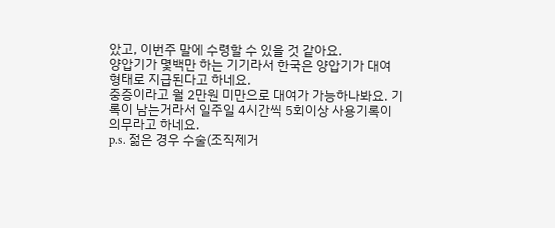았고, 이번주 말에 수령할 수 있을 것 같아요.
양압기가 몇백만 하는 기기라서 한국은 양압기가 대여 형태로 지급된다고 하네요.
중증이라고 월 2만원 미만으로 대여가 가능하나봐요. 기록이 남는거라서 일주일 4시간씩 5회이상 사용기록이 의무라고 하네요.
p.s. 젊은 경우 수술(조직제거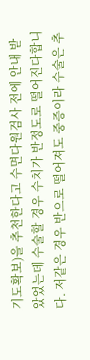기도확보)을 추천한다고 수면다원검사 전에 안내 받았었는데 수술할 경우 수치가 반정도로 떨어진다합니다. 저같은 경우 반으로 떨어져도 중증이라 수술은 추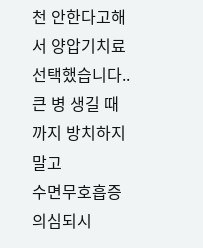천 안한다고해서 양압기치료 선택했습니다..
큰 병 생길 때 까지 방치하지 말고
수면무호흡증 의심되시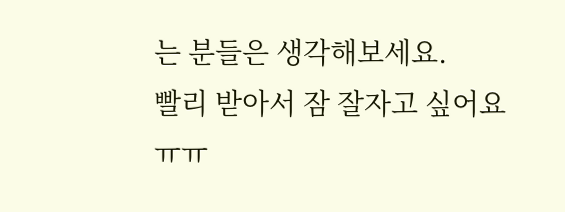는 분들은 생각해보세요.
빨리 받아서 잠 잘자고 싶어요 ㅠㅠ